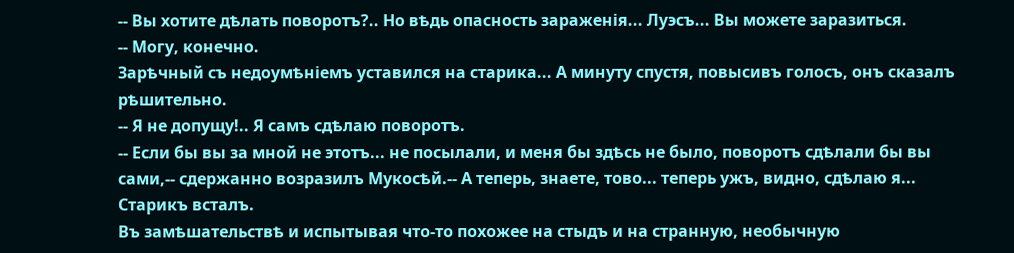-- Вы хотите дѣлать поворотъ?.. Но вѣдь опасность зараженія... Луэсъ... Вы можете заразиться.
-- Могу, конечно.
Зарѣчный съ недоумѣніемъ уставился на старика... А минуту спустя, повысивъ голосъ, онъ сказалъ рѣшительно.
-- Я не допущу!.. Я самъ сдѣлаю поворотъ.
-- Если бы вы за мной не этотъ... не посылали, и меня бы здѣсь не было, поворотъ сдѣлали бы вы сами,-- сдержанно возразилъ Мукосѣй.-- А теперь, знаете, тово... теперь ужъ, видно, сдѣлаю я...
Старикъ всталъ.
Въ замѣшательствѣ и испытывая что-то похожее на стыдъ и на странную, необычную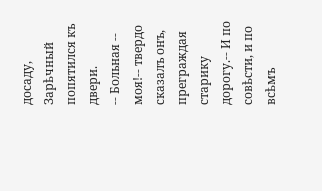досаду, Зарѣчный попятился къ двери.
-- Больная -- моя!-- твердо сказалъ онъ, преграждая старику дорогу.-- И по совѣсти, и по всѣмъ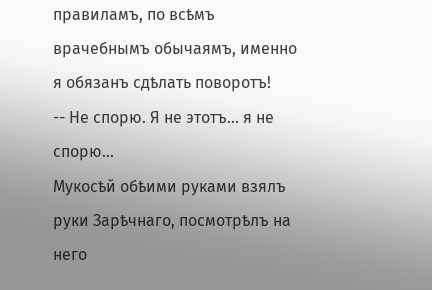правиламъ, по всѣмъ врачебнымъ обычаямъ, именно я обязанъ сдѣлать поворотъ!
-- Не спорю. Я не этотъ... я не спорю...
Мукосѣй обѣими руками взялъ руки Зарѣчнаго, посмотрѣлъ на него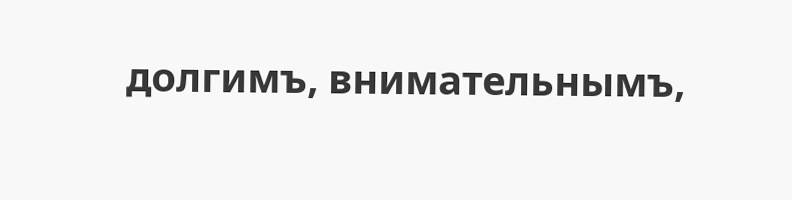долгимъ, внимательнымъ,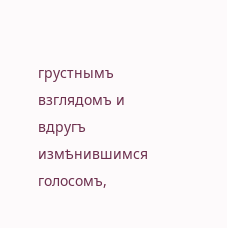грустнымъ взглядомъ и вдругъ измѣнившимся голосомъ,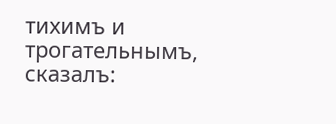тихимъ и трогательнымъ, сказалъ: